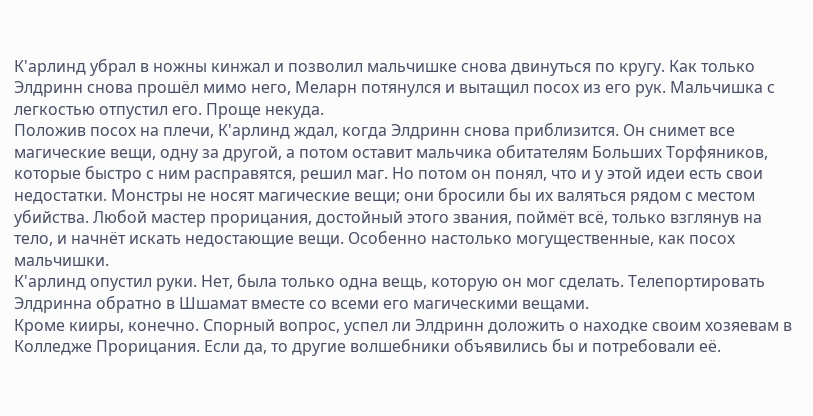К'арлинд убрал в ножны кинжал и позволил мальчишке снова двинуться по кругу. Как только Элдринн снова прошёл мимо него, Меларн потянулся и вытащил посох из его рук. Мальчишка с легкостью отпустил его. Проще некуда.
Положив посох на плечи, К'арлинд ждал, когда Элдринн снова приблизится. Он снимет все магические вещи, одну за другой, а потом оставит мальчика обитателям Больших Торфяников, которые быстро с ним расправятся, решил маг. Но потом он понял, что и у этой идеи есть свои недостатки. Монстры не носят магические вещи; они бросили бы их валяться рядом с местом убийства. Любой мастер прорицания, достойный этого звания, поймёт всё, только взглянув на тело, и начнёт искать недостающие вещи. Особенно настолько могущественные, как посох мальчишки.
К'арлинд опустил руки. Нет, была только одна вещь, которую он мог сделать. Телепортировать Элдринна обратно в Шшамат вместе со всеми его магическими вещами.
Кроме кииры, конечно. Спорный вопрос, успел ли Элдринн доложить о находке своим хозяевам в Колледже Прорицания. Если да, то другие волшебники объявились бы и потребовали её.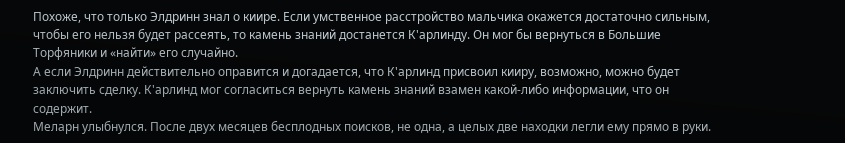Похоже, что только Элдринн знал о киире. Если умственное расстройство мальчика окажется достаточно сильным, чтобы его нельзя будет рассеять, то камень знаний достанется К'арлинду. Он мог бы вернуться в Большие Торфяники и «найти» его случайно.
А если Элдринн действительно оправится и догадается, что К'арлинд присвоил кииру, возможно, можно будет заключить сделку. К'арлинд мог согласиться вернуть камень знаний взамен какой-либо информации, что он содержит.
Меларн улыбнулся. После двух месяцев бесплодных поисков, не одна, а целых две находки легли ему прямо в руки.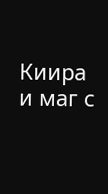Киира и маг с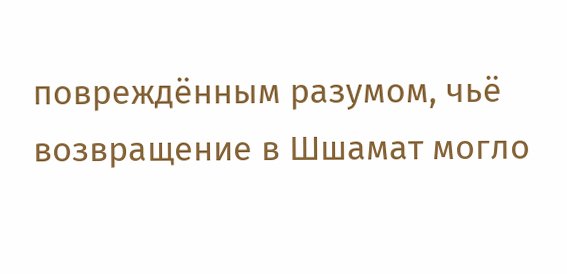повреждённым разумом, чьё возвращение в Шшамат могло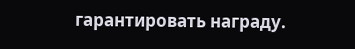гарантировать награду.